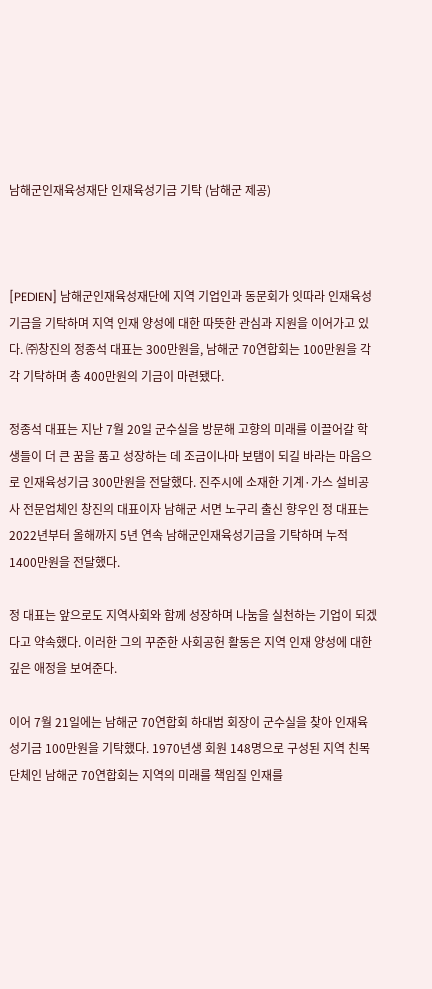남해군인재육성재단 인재육성기금 기탁 (남해군 제공)



[PEDIEN] 남해군인재육성재단에 지역 기업인과 동문회가 잇따라 인재육성기금을 기탁하며 지역 인재 양성에 대한 따뜻한 관심과 지원을 이어가고 있다. ㈜창진의 정종석 대표는 300만원을, 남해군 70연합회는 100만원을 각각 기탁하며 총 400만원의 기금이 마련됐다.

정종석 대표는 지난 7월 20일 군수실을 방문해 고향의 미래를 이끌어갈 학생들이 더 큰 꿈을 품고 성장하는 데 조금이나마 보탬이 되길 바라는 마음으로 인재육성기금 300만원을 전달했다. 진주시에 소재한 기계·가스 설비공사 전문업체인 창진의 대표이자 남해군 서면 노구리 출신 향우인 정 대표는 2022년부터 올해까지 5년 연속 남해군인재육성기금을 기탁하며 누적 1400만원을 전달했다.

정 대표는 앞으로도 지역사회와 함께 성장하며 나눔을 실천하는 기업이 되겠다고 약속했다. 이러한 그의 꾸준한 사회공헌 활동은 지역 인재 양성에 대한 깊은 애정을 보여준다.

이어 7월 21일에는 남해군 70연합회 하대범 회장이 군수실을 찾아 인재육성기금 100만원을 기탁했다. 1970년생 회원 148명으로 구성된 지역 친목 단체인 남해군 70연합회는 지역의 미래를 책임질 인재를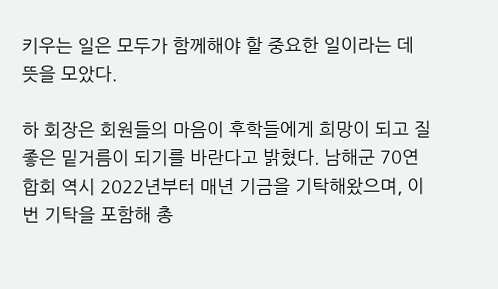키우는 일은 모두가 함께해야 할 중요한 일이라는 데 뜻을 모았다.

하 회장은 회원들의 마음이 후학들에게 희망이 되고 질 좋은 밑거름이 되기를 바란다고 밝혔다. 남해군 70연합회 역시 2022년부터 매년 기금을 기탁해왔으며, 이번 기탁을 포함해 총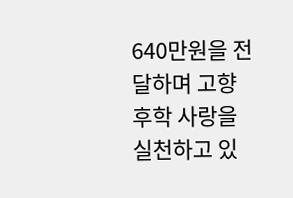640만원을 전달하며 고향 후학 사랑을 실천하고 있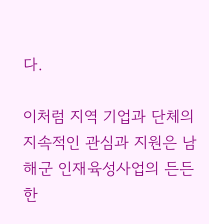다.

이처럼 지역 기업과 단체의 지속적인 관심과 지원은 남해군 인재육성사업의 든든한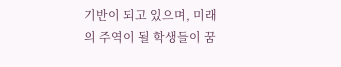기반이 되고 있으며, 미래의 주역이 될 학생들이 꿈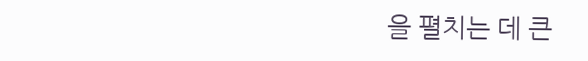을 펼치는 데 큰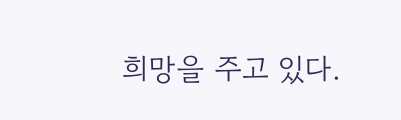희망을 주고 있다.